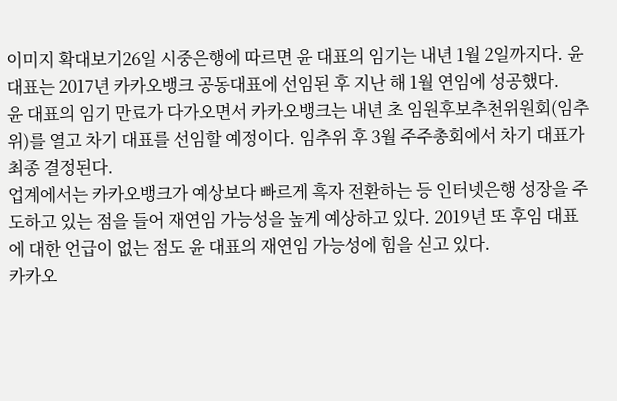이미지 확대보기26일 시중은행에 따르면 윤 대표의 임기는 내년 1월 2일까지다. 윤 대표는 2017년 카카오뱅크 공동대표에 선임된 후 지난 해 1월 연임에 성공했다.
윤 대표의 임기 만료가 다가오면서 카카오뱅크는 내년 초 임원후보추천위원회(임추위)를 열고 차기 대표를 선임할 예정이다. 임추위 후 3월 주주총회에서 차기 대표가 최종 결정된다.
업계에서는 카카오뱅크가 예상보다 빠르게 흑자 전환하는 등 인터넷은행 성장을 주도하고 있는 점을 들어 재연임 가능성을 높게 예상하고 있다. 2019년 또 후임 대표에 대한 언급이 없는 점도 윤 대표의 재연임 가능성에 힘을 싣고 있다.
카카오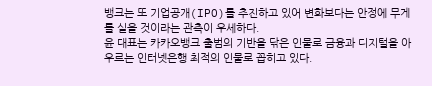뱅크는 또 기업공개(IPO)를 추진하고 있어 변화보다는 안정에 무게를 실을 것이라는 관측이 우세하다.
윤 대표는 카카오뱅크 출범의 기반을 닦은 인물로 금융과 디지털을 아우르는 인터넷은행 최적의 인물로 꼽히고 있다.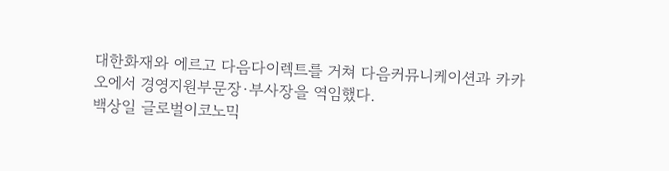대한화재와 에르고 다음다이렉트를 거쳐 다음커뮤니케이션과 카카오에서 경영지원부문장·부사장을 역임했다.
백상일 글로벌이코노믹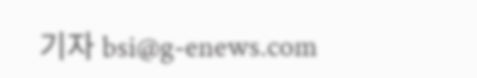기자 bsi@g-enews.com